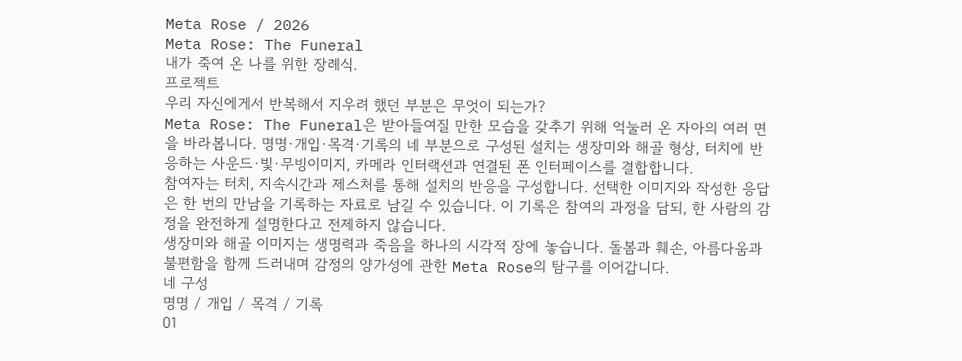Meta Rose / 2026
Meta Rose: The Funeral
내가 죽여 온 나를 위한 장례식.
프로젝트
우리 자신에게서 반복해서 지우려 했던 부분은 무엇이 되는가?
Meta Rose: The Funeral은 받아들여질 만한 모습을 갖추기 위해 억눌러 온 자아의 여러 면을 바라봅니다. 명명·개입·목격·기록의 네 부분으로 구성된 설치는 생장미와 해골 형상, 터치에 반응하는 사운드·빛·무빙이미지, 카메라 인터랙션과 연결된 폰 인터페이스를 결합합니다.
참여자는 터치, 지속시간과 제스처를 통해 설치의 반응을 구성합니다. 선택한 이미지와 작성한 응답은 한 번의 만남을 기록하는 자료로 남길 수 있습니다. 이 기록은 참여의 과정을 담되, 한 사람의 감정을 완전하게 설명한다고 전제하지 않습니다.
생장미와 해골 이미지는 생명력과 죽음을 하나의 시각적 장에 놓습니다. 돌봄과 훼손, 아름다움과 불편함을 함께 드러내며 감정의 양가성에 관한 Meta Rose의 탐구를 이어갑니다.
네 구성
명명 / 개입 / 목격 / 기록
01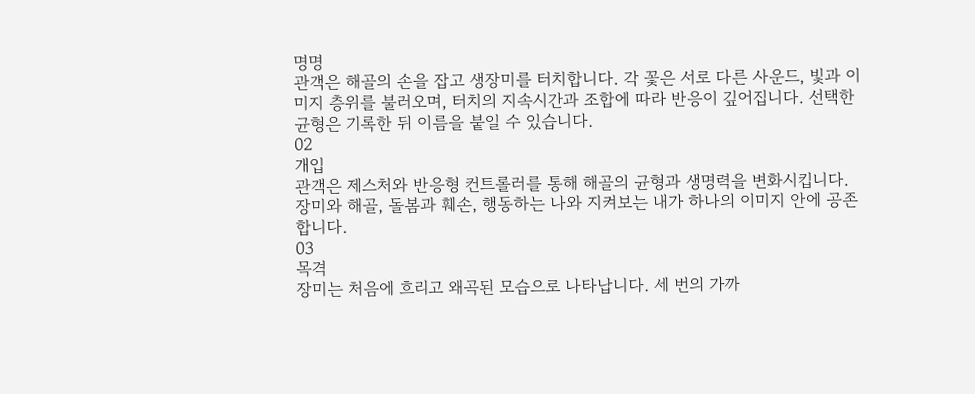명명
관객은 해골의 손을 잡고 생장미를 터치합니다. 각 꽃은 서로 다른 사운드, 빛과 이미지 층위를 불러오며, 터치의 지속시간과 조합에 따라 반응이 깊어집니다. 선택한 균형은 기록한 뒤 이름을 붙일 수 있습니다.
02
개입
관객은 제스처와 반응형 컨트롤러를 통해 해골의 균형과 생명력을 변화시킵니다. 장미와 해골, 돌봄과 훼손, 행동하는 나와 지켜보는 내가 하나의 이미지 안에 공존합니다.
03
목격
장미는 처음에 흐리고 왜곡된 모습으로 나타납니다. 세 번의 가까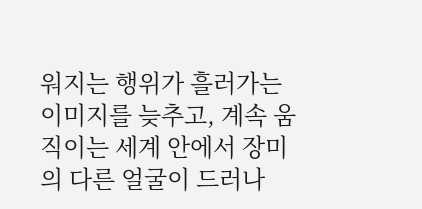워지는 행위가 흘러가는 이미지를 늦추고, 계속 움직이는 세계 안에서 장미의 다른 얼굴이 드러나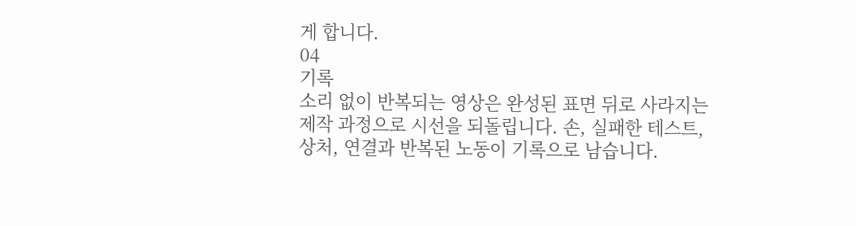게 합니다.
04
기록
소리 없이 반복되는 영상은 완성된 표면 뒤로 사라지는 제작 과정으로 시선을 되돌립니다. 손, 실패한 테스트, 상처, 연결과 반복된 노동이 기록으로 남습니다.